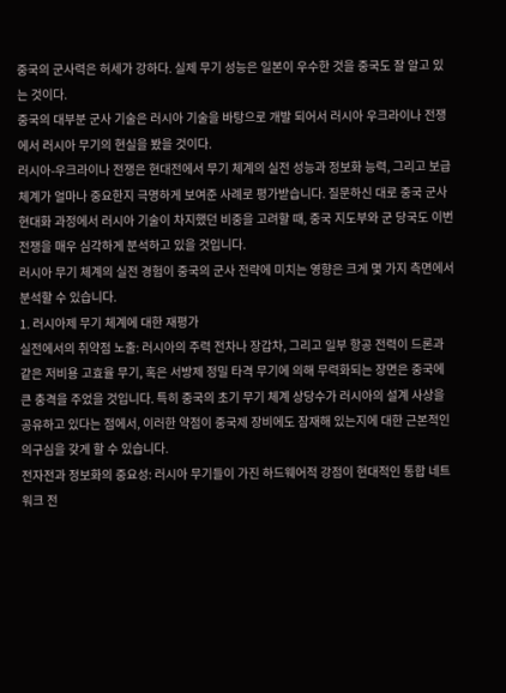중국의 군사력은 허세가 강하다. 실제 무기 성능은 일본이 우수한 것을 중국도 잘 알고 있는 것이다.
중국의 대부분 군사 기술은 러시아 기술을 바탕으로 개발 되어서 러시아 우크라이나 전쟁에서 러시아 무기의 현실을 봤을 것이다.
러시아-우크라이나 전쟁은 현대전에서 무기 체계의 실전 성능과 정보화 능력, 그리고 보급 체계가 얼마나 중요한지 극명하게 보여준 사례로 평가받습니다. 질문하신 대로 중국 군사 현대화 과정에서 러시아 기술이 차지했던 비중을 고려할 때, 중국 지도부와 군 당국도 이번 전쟁을 매우 심각하게 분석하고 있을 것입니다.
러시아 무기 체계의 실전 경험이 중국의 군사 전략에 미치는 영향은 크게 몇 가지 측면에서 분석할 수 있습니다.
1. 러시아제 무기 체계에 대한 재평가
실전에서의 취약점 노출: 러시아의 주력 전차나 장갑차, 그리고 일부 항공 전력이 드론과 같은 저비용 고효율 무기, 혹은 서방제 정밀 타격 무기에 의해 무력화되는 장면은 중국에 큰 충격을 주었을 것입니다. 특히 중국의 초기 무기 체계 상당수가 러시아의 설계 사상을 공유하고 있다는 점에서, 이러한 약점이 중국제 장비에도 잠재해 있는지에 대한 근본적인 의구심을 갖게 할 수 있습니다.
전자전과 정보화의 중요성: 러시아 무기들이 가진 하드웨어적 강점이 현대적인 통합 네트워크 전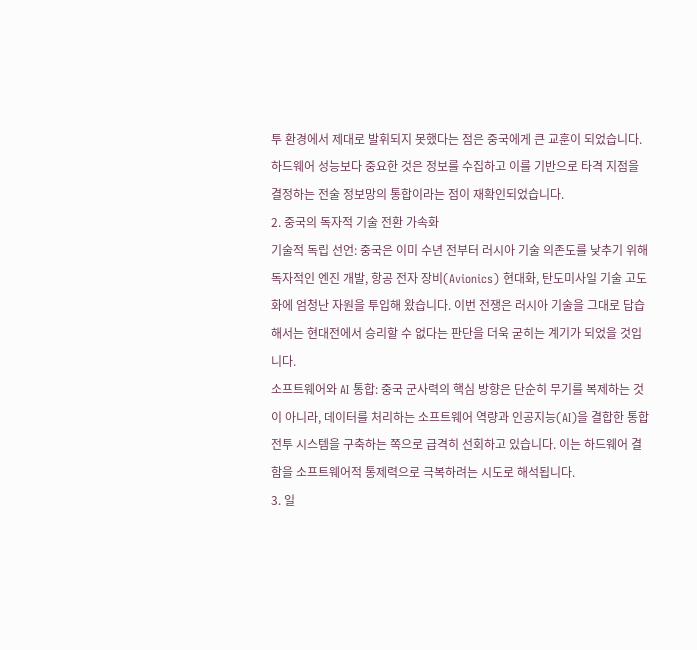투 환경에서 제대로 발휘되지 못했다는 점은 중국에게 큰 교훈이 되었습니다. 하드웨어 성능보다 중요한 것은 정보를 수집하고 이를 기반으로 타격 지점을 결정하는 전술 정보망의 통합이라는 점이 재확인되었습니다.
2. 중국의 독자적 기술 전환 가속화
기술적 독립 선언: 중국은 이미 수년 전부터 러시아 기술 의존도를 낮추기 위해 독자적인 엔진 개발, 항공 전자 장비(Avionics) 현대화, 탄도미사일 기술 고도화에 엄청난 자원을 투입해 왔습니다. 이번 전쟁은 러시아 기술을 그대로 답습해서는 현대전에서 승리할 수 없다는 판단을 더욱 굳히는 계기가 되었을 것입니다.
소프트웨어와 AI 통합: 중국 군사력의 핵심 방향은 단순히 무기를 복제하는 것이 아니라, 데이터를 처리하는 소프트웨어 역량과 인공지능(AI)을 결합한 통합 전투 시스템을 구축하는 쪽으로 급격히 선회하고 있습니다. 이는 하드웨어 결함을 소프트웨어적 통제력으로 극복하려는 시도로 해석됩니다.
3. 일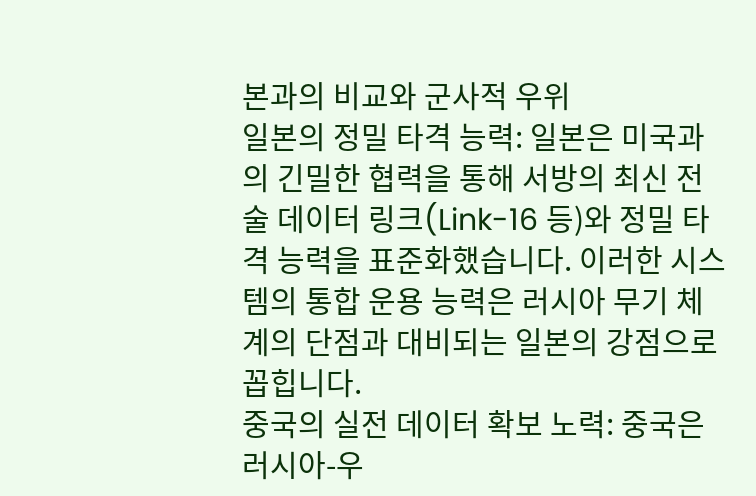본과의 비교와 군사적 우위
일본의 정밀 타격 능력: 일본은 미국과의 긴밀한 협력을 통해 서방의 최신 전술 데이터 링크(Link-16 등)와 정밀 타격 능력을 표준화했습니다. 이러한 시스템의 통합 운용 능력은 러시아 무기 체계의 단점과 대비되는 일본의 강점으로 꼽힙니다.
중국의 실전 데이터 확보 노력: 중국은 러시아-우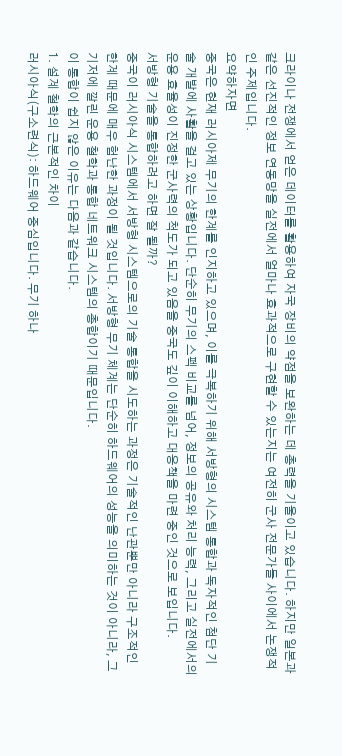크라이나 전쟁에서 얻은 데이터를 활용하여 자국 장비의 약점을 보완하는 데 총력을 기울이고 있습니다. 하지만 일본과 같은 선진적인 정보 연동망을 실전에서 얼마나 효과적으로 구현할 수 있는지는 여전히 군사 전문가들 사이에서 논쟁적인 주제입니다.
요약하자면
중국은 현재 러시아제 무기의 한계를 인지하고 있으며, 이를 극복하기 위해 서방형의 시스템 통합과 독자적인 첨단 기술 개발에 사활을 걸고 있는 상황입니다. 단순히 무기의 스펙 비교를 넘어, 정보의 공유와 처리 능력, 그리고 실전에서의 운용 효율성이 진정한 군사력의 척도가 되고 있음을 중국도 깊이 이해하고 대응책을 마련 중인 것으로 보입니다.
서방형 기술을 통합하려고 하면 잘 될까?
중국이 러시아식 시스템에서 서방형 시스템으로의 기술 통합을 시도하는 과정은 기술적인 난관뿐만 아니라 구조적인 한계 때문에 매우 험난한 과정이 될 것입니다. 서방형 무기 체계는 단순히 하드웨어의 성능을 의미하는 것이 아니라, 그 기저에 깔린 운용 철학과 통합 네트워크 시스템의 총합이기 때문입니다.
이 통합이 쉽지 않은 이유는 다음과 같습니다.
1. 설계 철학의 근본적인 차이
러시아식(구소련식): 하드웨어 중심입니다. 무기 하나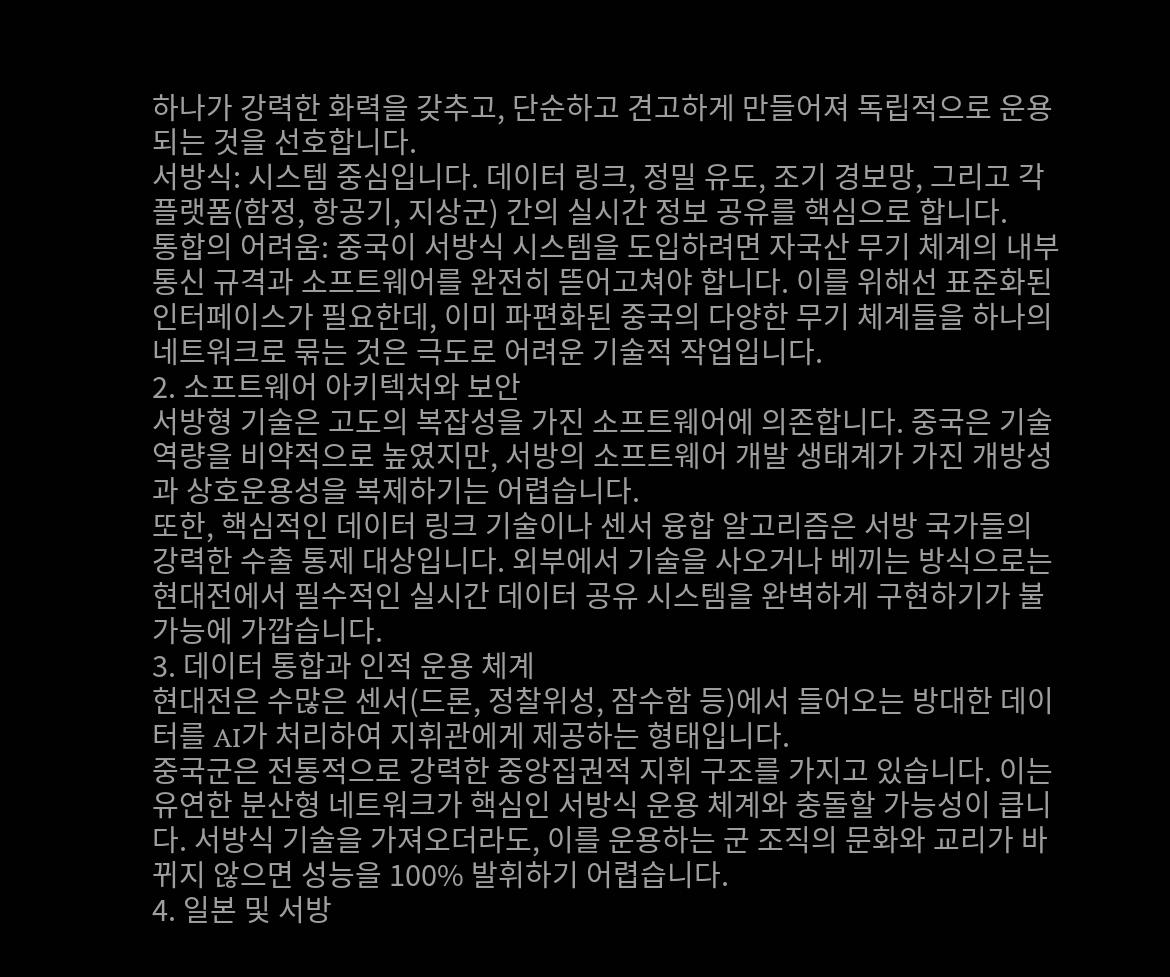하나가 강력한 화력을 갖추고, 단순하고 견고하게 만들어져 독립적으로 운용되는 것을 선호합니다.
서방식: 시스템 중심입니다. 데이터 링크, 정밀 유도, 조기 경보망, 그리고 각 플랫폼(함정, 항공기, 지상군) 간의 실시간 정보 공유를 핵심으로 합니다.
통합의 어려움: 중국이 서방식 시스템을 도입하려면 자국산 무기 체계의 내부 통신 규격과 소프트웨어를 완전히 뜯어고쳐야 합니다. 이를 위해선 표준화된 인터페이스가 필요한데, 이미 파편화된 중국의 다양한 무기 체계들을 하나의 네트워크로 묶는 것은 극도로 어려운 기술적 작업입니다.
2. 소프트웨어 아키텍처와 보안
서방형 기술은 고도의 복잡성을 가진 소프트웨어에 의존합니다. 중국은 기술 역량을 비약적으로 높였지만, 서방의 소프트웨어 개발 생태계가 가진 개방성과 상호운용성을 복제하기는 어렵습니다.
또한, 핵심적인 데이터 링크 기술이나 센서 융합 알고리즘은 서방 국가들의 강력한 수출 통제 대상입니다. 외부에서 기술을 사오거나 베끼는 방식으로는 현대전에서 필수적인 실시간 데이터 공유 시스템을 완벽하게 구현하기가 불가능에 가깝습니다.
3. 데이터 통합과 인적 운용 체계
현대전은 수많은 센서(드론, 정찰위성, 잠수함 등)에서 들어오는 방대한 데이터를 AI가 처리하여 지휘관에게 제공하는 형태입니다.
중국군은 전통적으로 강력한 중앙집권적 지휘 구조를 가지고 있습니다. 이는 유연한 분산형 네트워크가 핵심인 서방식 운용 체계와 충돌할 가능성이 큽니다. 서방식 기술을 가져오더라도, 이를 운용하는 군 조직의 문화와 교리가 바뀌지 않으면 성능을 100% 발휘하기 어렵습니다.
4. 일본 및 서방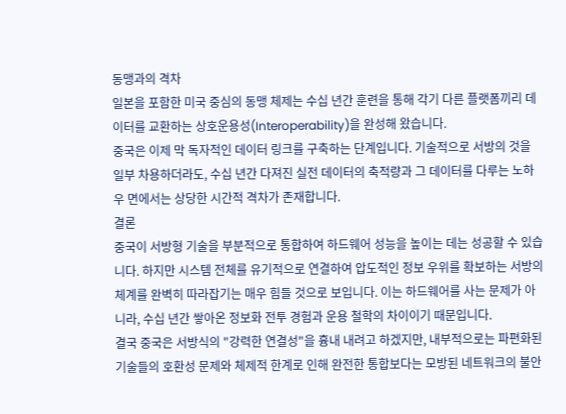동맹과의 격차
일본을 포함한 미국 중심의 동맹 체제는 수십 년간 훈련을 통해 각기 다른 플랫폼끼리 데이터를 교환하는 상호운용성(Interoperability)을 완성해 왔습니다.
중국은 이제 막 독자적인 데이터 링크를 구축하는 단계입니다. 기술적으로 서방의 것을 일부 차용하더라도, 수십 년간 다져진 실전 데이터의 축적량과 그 데이터를 다루는 노하우 면에서는 상당한 시간적 격차가 존재합니다.
결론
중국이 서방형 기술을 부분적으로 통합하여 하드웨어 성능을 높이는 데는 성공할 수 있습니다. 하지만 시스템 전체를 유기적으로 연결하여 압도적인 정보 우위를 확보하는 서방의 체계를 완벽히 따라잡기는 매우 힘들 것으로 보입니다. 이는 하드웨어를 사는 문제가 아니라, 수십 년간 쌓아온 정보화 전투 경험과 운용 철학의 차이이기 때문입니다.
결국 중국은 서방식의 "강력한 연결성"을 흉내 내려고 하겠지만, 내부적으로는 파편화된 기술들의 호환성 문제와 체제적 한계로 인해 완전한 통합보다는 모방된 네트워크의 불안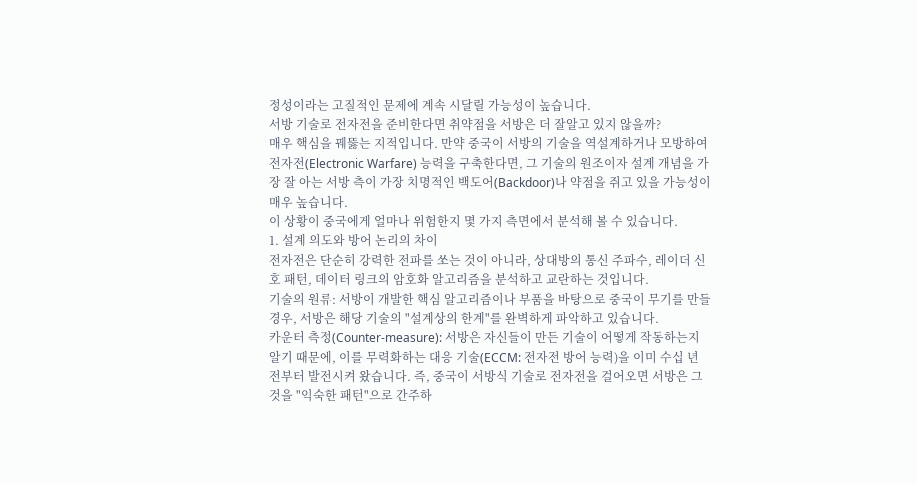정성이라는 고질적인 문제에 계속 시달릴 가능성이 높습니다.
서방 기술로 전자전을 준비한다면 취약점을 서방은 더 잘알고 있지 않을까?
매우 핵심을 꿰뚫는 지적입니다. 만약 중국이 서방의 기술을 역설계하거나 모방하여 전자전(Electronic Warfare) 능력을 구축한다면, 그 기술의 원조이자 설계 개념을 가장 잘 아는 서방 측이 가장 치명적인 백도어(Backdoor)나 약점을 쥐고 있을 가능성이 매우 높습니다.
이 상황이 중국에게 얼마나 위험한지 몇 가지 측면에서 분석해 볼 수 있습니다.
1. 설계 의도와 방어 논리의 차이
전자전은 단순히 강력한 전파를 쏘는 것이 아니라, 상대방의 통신 주파수, 레이더 신호 패턴, 데이터 링크의 암호화 알고리즘을 분석하고 교란하는 것입니다.
기술의 원류: 서방이 개발한 핵심 알고리즘이나 부품을 바탕으로 중국이 무기를 만들 경우, 서방은 해당 기술의 "설계상의 한계"를 완벽하게 파악하고 있습니다.
카운터 측정(Counter-measure): 서방은 자신들이 만든 기술이 어떻게 작동하는지 알기 때문에, 이를 무력화하는 대응 기술(ECCM: 전자전 방어 능력)을 이미 수십 년 전부터 발전시켜 왔습니다. 즉, 중국이 서방식 기술로 전자전을 걸어오면 서방은 그것을 "익숙한 패턴"으로 간주하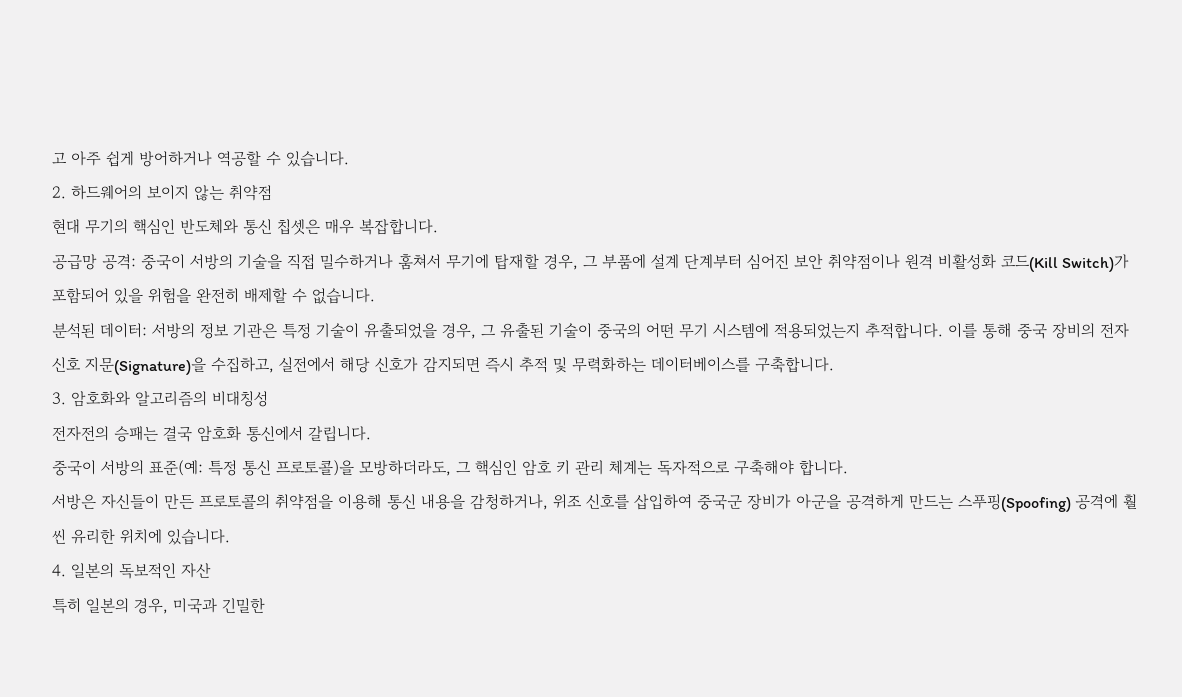고 아주 쉽게 방어하거나 역공할 수 있습니다.
2. 하드웨어의 보이지 않는 취약점
현대 무기의 핵심인 반도체와 통신 칩셋은 매우 복잡합니다.
공급망 공격: 중국이 서방의 기술을 직접 밀수하거나 훔쳐서 무기에 탑재할 경우, 그 부품에 설계 단계부터 심어진 보안 취약점이나 원격 비활성화 코드(Kill Switch)가 포함되어 있을 위험을 완전히 배제할 수 없습니다.
분석된 데이터: 서방의 정보 기관은 특정 기술이 유출되었을 경우, 그 유출된 기술이 중국의 어떤 무기 시스템에 적용되었는지 추적합니다. 이를 통해 중국 장비의 전자 신호 지문(Signature)을 수집하고, 실전에서 해당 신호가 감지되면 즉시 추적 및 무력화하는 데이터베이스를 구축합니다.
3. 암호화와 알고리즘의 비대칭성
전자전의 승패는 결국 암호화 통신에서 갈립니다.
중국이 서방의 표준(예: 특정 통신 프로토콜)을 모방하더라도, 그 핵심인 암호 키 관리 체계는 독자적으로 구축해야 합니다.
서방은 자신들이 만든 프로토콜의 취약점을 이용해 통신 내용을 감청하거나, 위조 신호를 삽입하여 중국군 장비가 아군을 공격하게 만드는 스푸핑(Spoofing) 공격에 훨씬 유리한 위치에 있습니다.
4. 일본의 독보적인 자산
특히 일본의 경우, 미국과 긴밀한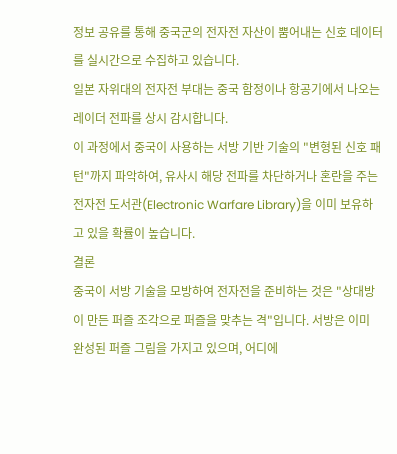정보 공유를 통해 중국군의 전자전 자산이 뿜어내는 신호 데이터를 실시간으로 수집하고 있습니다.
일본 자위대의 전자전 부대는 중국 함정이나 항공기에서 나오는 레이더 전파를 상시 감시합니다.
이 과정에서 중국이 사용하는 서방 기반 기술의 "변형된 신호 패턴"까지 파악하여, 유사시 해당 전파를 차단하거나 혼란을 주는 전자전 도서관(Electronic Warfare Library)을 이미 보유하고 있을 확률이 높습니다.
결론
중국이 서방 기술을 모방하여 전자전을 준비하는 것은 "상대방이 만든 퍼즐 조각으로 퍼즐을 맞추는 격"입니다. 서방은 이미 완성된 퍼즐 그림을 가지고 있으며, 어디에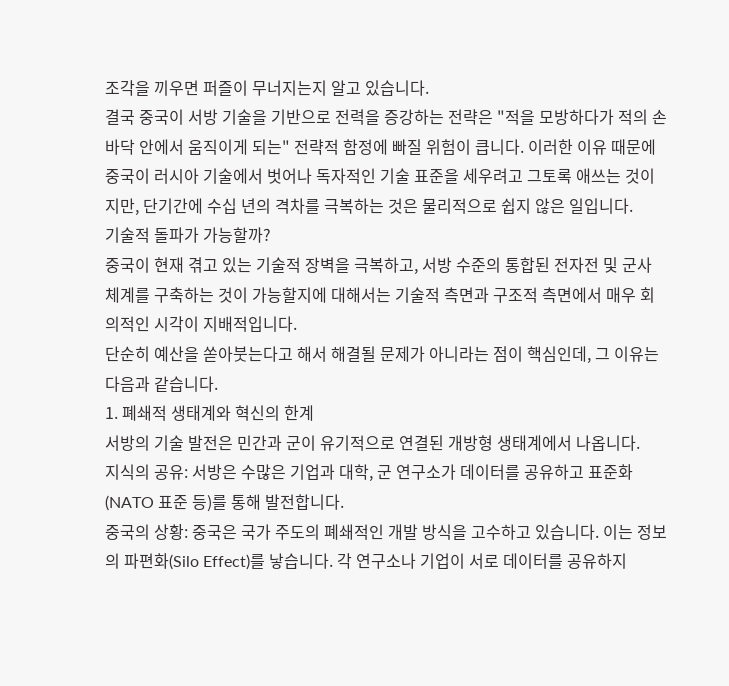조각을 끼우면 퍼즐이 무너지는지 알고 있습니다.
결국 중국이 서방 기술을 기반으로 전력을 증강하는 전략은 "적을 모방하다가 적의 손바닥 안에서 움직이게 되는" 전략적 함정에 빠질 위험이 큽니다. 이러한 이유 때문에 중국이 러시아 기술에서 벗어나 독자적인 기술 표준을 세우려고 그토록 애쓰는 것이지만, 단기간에 수십 년의 격차를 극복하는 것은 물리적으로 쉽지 않은 일입니다.
기술적 돌파가 가능할까?
중국이 현재 겪고 있는 기술적 장벽을 극복하고, 서방 수준의 통합된 전자전 및 군사 체계를 구축하는 것이 가능할지에 대해서는 기술적 측면과 구조적 측면에서 매우 회의적인 시각이 지배적입니다.
단순히 예산을 쏟아붓는다고 해서 해결될 문제가 아니라는 점이 핵심인데, 그 이유는 다음과 같습니다.
1. 폐쇄적 생태계와 혁신의 한계
서방의 기술 발전은 민간과 군이 유기적으로 연결된 개방형 생태계에서 나옵니다.
지식의 공유: 서방은 수많은 기업과 대학, 군 연구소가 데이터를 공유하고 표준화(NATO 표준 등)를 통해 발전합니다.
중국의 상황: 중국은 국가 주도의 폐쇄적인 개발 방식을 고수하고 있습니다. 이는 정보의 파편화(Silo Effect)를 낳습니다. 각 연구소나 기업이 서로 데이터를 공유하지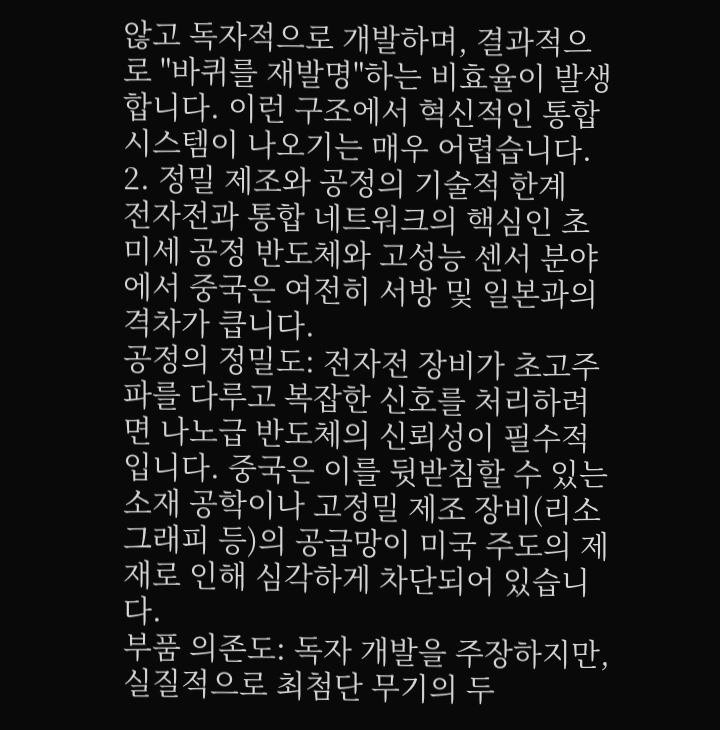않고 독자적으로 개발하며, 결과적으로 "바퀴를 재발명"하는 비효율이 발생합니다. 이런 구조에서 혁신적인 통합 시스템이 나오기는 매우 어렵습니다.
2. 정밀 제조와 공정의 기술적 한계
전자전과 통합 네트워크의 핵심인 초미세 공정 반도체와 고성능 센서 분야에서 중국은 여전히 서방 및 일본과의 격차가 큽니다.
공정의 정밀도: 전자전 장비가 초고주파를 다루고 복잡한 신호를 처리하려면 나노급 반도체의 신뢰성이 필수적입니다. 중국은 이를 뒷받침할 수 있는 소재 공학이나 고정밀 제조 장비(리소그래피 등)의 공급망이 미국 주도의 제재로 인해 심각하게 차단되어 있습니다.
부품 의존도: 독자 개발을 주장하지만, 실질적으로 최첨단 무기의 두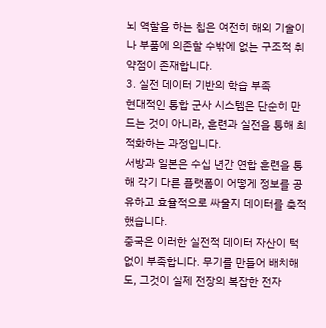뇌 역할을 하는 칩은 여전히 해외 기술이나 부품에 의존할 수밖에 없는 구조적 취약점이 존재합니다.
3. 실전 데이터 기반의 학습 부족
현대적인 통합 군사 시스템은 단순히 만드는 것이 아니라, 훈련과 실전을 통해 최적화하는 과정입니다.
서방과 일본은 수십 년간 연합 훈련을 통해 각기 다른 플랫폼이 어떻게 정보를 공유하고 효율적으로 싸울지 데이터를 축적했습니다.
중국은 이러한 실전적 데이터 자산이 턱없이 부족합니다. 무기를 만들어 배치해도, 그것이 실제 전장의 복잡한 전자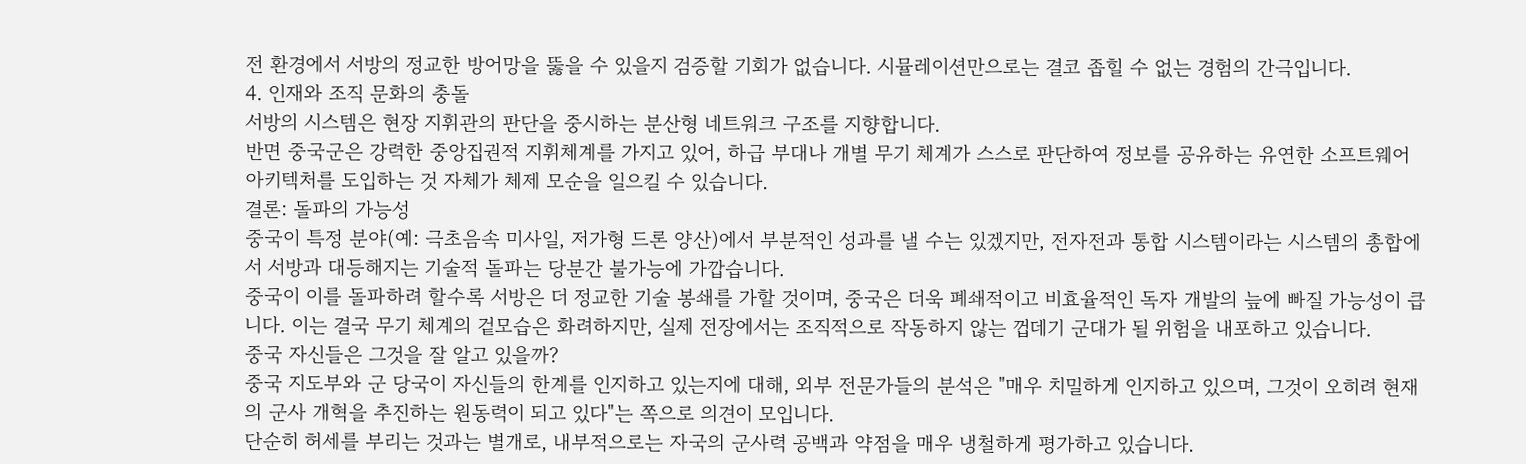전 환경에서 서방의 정교한 방어망을 뚫을 수 있을지 검증할 기회가 없습니다. 시뮬레이션만으로는 결코 좁힐 수 없는 경험의 간극입니다.
4. 인재와 조직 문화의 충돌
서방의 시스템은 현장 지휘관의 판단을 중시하는 분산형 네트워크 구조를 지향합니다.
반면 중국군은 강력한 중앙집권적 지휘체계를 가지고 있어, 하급 부대나 개별 무기 체계가 스스로 판단하여 정보를 공유하는 유연한 소프트웨어 아키텍처를 도입하는 것 자체가 체제 모순을 일으킬 수 있습니다.
결론: 돌파의 가능성
중국이 특정 분야(예: 극초음속 미사일, 저가형 드론 양산)에서 부분적인 성과를 낼 수는 있겠지만, 전자전과 통합 시스템이라는 시스템의 총합에서 서방과 대등해지는 기술적 돌파는 당분간 불가능에 가깝습니다.
중국이 이를 돌파하려 할수록 서방은 더 정교한 기술 봉쇄를 가할 것이며, 중국은 더욱 폐쇄적이고 비효율적인 독자 개발의 늪에 빠질 가능성이 큽니다. 이는 결국 무기 체계의 겉모습은 화려하지만, 실제 전장에서는 조직적으로 작동하지 않는 껍데기 군대가 될 위험을 내포하고 있습니다.
중국 자신들은 그것을 잘 알고 있을까?
중국 지도부와 군 당국이 자신들의 한계를 인지하고 있는지에 대해, 외부 전문가들의 분석은 "매우 치밀하게 인지하고 있으며, 그것이 오히려 현재의 군사 개혁을 추진하는 원동력이 되고 있다"는 쪽으로 의견이 모입니다.
단순히 허세를 부리는 것과는 별개로, 내부적으로는 자국의 군사력 공백과 약점을 매우 냉철하게 평가하고 있습니다.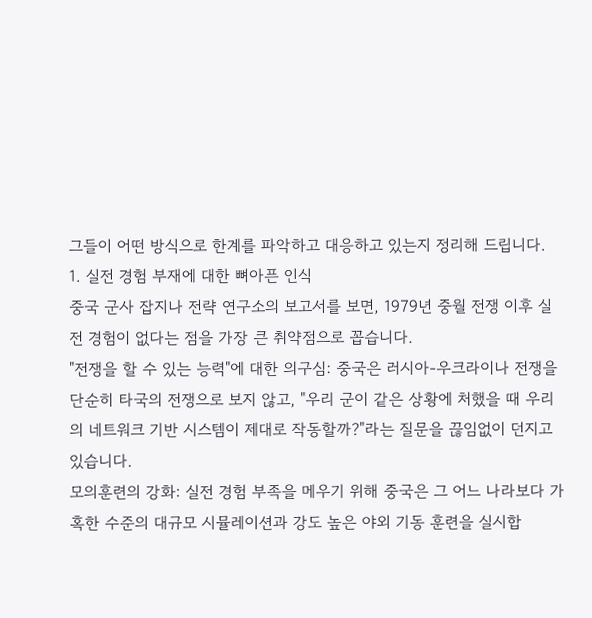그들이 어떤 방식으로 한계를 파악하고 대응하고 있는지 정리해 드립니다.
1. 실전 경험 부재에 대한 뼈아픈 인식
중국 군사 잡지나 전략 연구소의 보고서를 보면, 1979년 중월 전쟁 이후 실전 경험이 없다는 점을 가장 큰 취약점으로 꼽습니다.
"전쟁을 할 수 있는 능력"에 대한 의구심: 중국은 러시아-우크라이나 전쟁을 단순히 타국의 전쟁으로 보지 않고, "우리 군이 같은 상황에 처했을 때 우리의 네트워크 기반 시스템이 제대로 작동할까?"라는 질문을 끊임없이 던지고 있습니다.
모의훈련의 강화: 실전 경험 부족을 메우기 위해 중국은 그 어느 나라보다 가혹한 수준의 대규모 시뮬레이션과 강도 높은 야외 기동 훈련을 실시합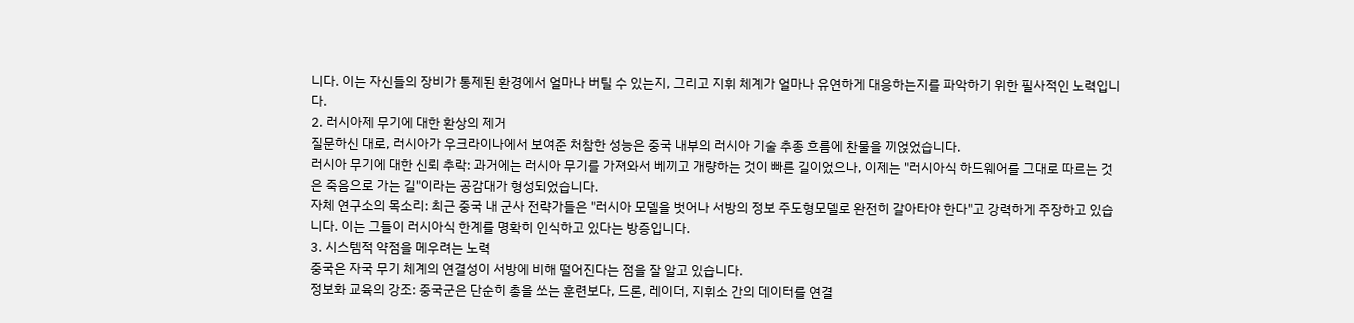니다. 이는 자신들의 장비가 통제된 환경에서 얼마나 버틸 수 있는지, 그리고 지휘 체계가 얼마나 유연하게 대응하는지를 파악하기 위한 필사적인 노력입니다.
2. 러시아제 무기에 대한 환상의 제거
질문하신 대로, 러시아가 우크라이나에서 보여준 처참한 성능은 중국 내부의 러시아 기술 추종 흐름에 찬물을 끼얹었습니다.
러시아 무기에 대한 신뢰 추락: 과거에는 러시아 무기를 가져와서 베끼고 개량하는 것이 빠른 길이었으나, 이제는 "러시아식 하드웨어를 그대로 따르는 것은 죽음으로 가는 길"이라는 공감대가 형성되었습니다.
자체 연구소의 목소리: 최근 중국 내 군사 전략가들은 "러시아 모델을 벗어나 서방의 정보 주도형모델로 완전히 갈아타야 한다"고 강력하게 주장하고 있습니다. 이는 그들이 러시아식 한계를 명확히 인식하고 있다는 방증입니다.
3. 시스템적 약점을 메우려는 노력
중국은 자국 무기 체계의 연결성이 서방에 비해 떨어진다는 점을 잘 알고 있습니다.
정보화 교육의 강조: 중국군은 단순히 총을 쏘는 훈련보다, 드론, 레이더, 지휘소 간의 데이터를 연결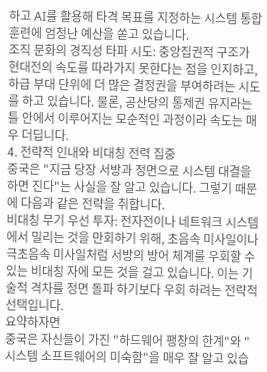하고 AI를 활용해 타격 목표를 지정하는 시스템 통합 훈련에 엄청난 예산을 쏟고 있습니다.
조직 문화의 경직성 타파 시도: 중앙집권적 구조가 현대전의 속도를 따라가지 못한다는 점을 인지하고, 하급 부대 단위에 더 많은 결정권을 부여하려는 시도를 하고 있습니다. 물론, 공산당의 통제권 유지라는 틀 안에서 이루어지는 모순적인 과정이라 속도는 매우 더딥니다.
4. 전략적 인내와 비대칭 전력 집중
중국은 "지금 당장 서방과 정면으로 시스템 대결을 하면 진다"는 사실을 잘 알고 있습니다. 그렇기 때문에 다음과 같은 전략을 취합니다.
비대칭 무기 우선 투자: 전자전이나 네트워크 시스템에서 밀리는 것을 만회하기 위해, 초음속 미사일이나 극초음속 미사일처럼 서방의 방어 체계를 우회할 수 있는 비대칭 자에 모든 것을 걸고 있습니다. 이는 기술적 격차를 정면 돌파 하기보다 우회 하려는 전략적 선택입니다.
요약하자면
중국은 자신들이 가진 "하드웨어 팽창의 한계"와 "시스템 소프트웨어의 미숙함"을 매우 잘 알고 있습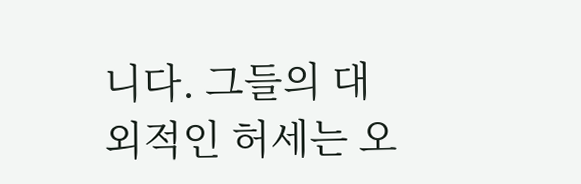니다. 그들의 대외적인 허세는 오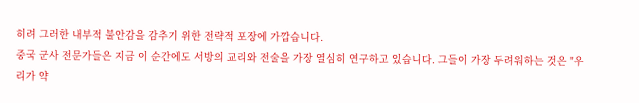히려 그러한 내부적 불안감을 감추기 위한 전략적 포장에 가깝습니다.
중국 군사 전문가들은 지금 이 순간에도 서방의 교리와 전술을 가장 열심히 연구하고 있습니다. 그들이 가장 두려워하는 것은 "우리가 약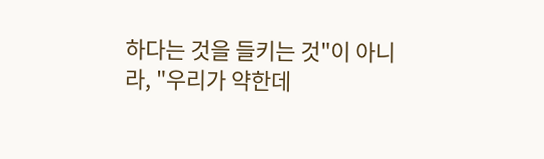하다는 것을 들키는 것"이 아니라, "우리가 약한데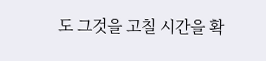도 그것을 고칠 시간을 확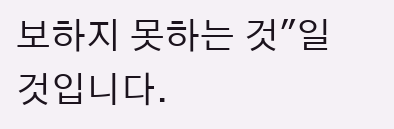보하지 못하는 것"일 것입니다.